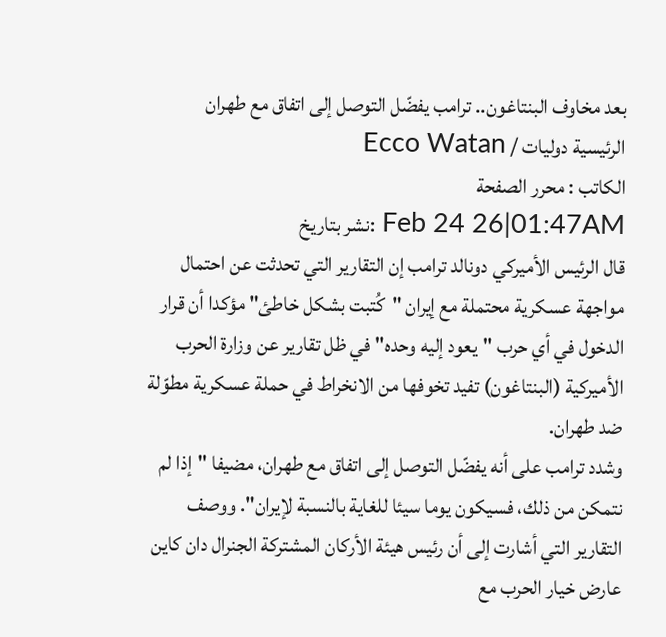بعد مخاوف البنتاغون.. ترامب يفضّل التوصل إلى اتفاق مع طهران
الرئيسية دوليات / Ecco Watan
الكاتب : محرر الصفحة
Feb 24 26|01:47AM :نشر بتاريخ
قال الرئيس الأميركي دونالد ترامب إن التقارير التي تحدثت عن احتمال مواجهة عسكرية محتملة مع إيران "كُتبت بشكل خاطئ" مؤكدا أن قرار الدخول في أي حرب "يعود إليه وحده" في ظل تقارير عن وزارة الحرب الأميركية (البنتاغون) تفيد تخوفها من الانخراط في حملة عسكرية مطوّلة ضد طهران.
وشدد ترامب على أنه يفضّل التوصل إلى اتفاق مع طهران، مضيفا "إذا لم نتمكن من ذلك، فسيكون يوما سيئا للغاية بالنسبة لإيران". ووصف التقارير التي أشارت إلى أن رئيس هيئة الأركان المشتركة الجنرال دان كاين عارض خيار الحرب مع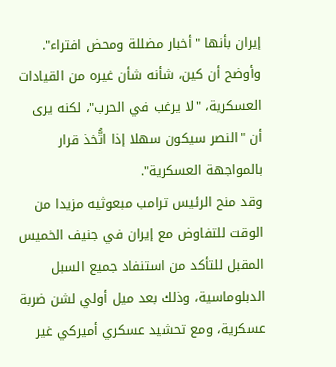إيران بأنها "أخبار مضللة ومحض افتراء".
وأوضح أن كين، شأنه شأن غيره من القيادات العسكرية، "لا يرغب في الحرب"، لكنه يرى أن "النصر سيكون سهلا إذا اتُّخذ قرار بالمواجهة العسكرية".
وقد منح الرئيس ترامب مبعوثيه مزيدا من الوقت للتفاوض مع إيران في جنيف الخميس المقبل للتأكد من استنفاد جميع السبل الدبلوماسية، وذلك بعد ميل أولي لشن ضربة عسكرية، ومع تحشيد عسكري أميركي غير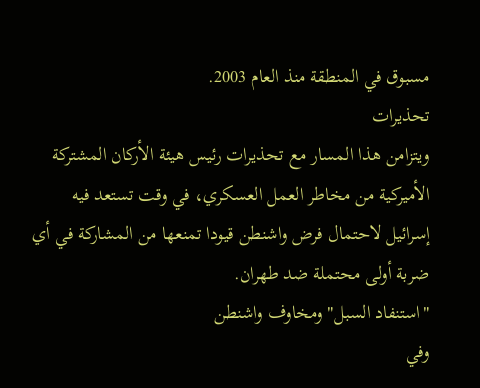مسبوق في المنطقة منذ العام 2003.
تحذيرات
ويتزامن هذا المسار مع تحذيرات رئيس هيئة الأركان المشتركة الأميركية من مخاطر العمل العسكري، في وقت تستعد فيه إسرائيل لاحتمال فرض واشنطن قيودا تمنعها من المشاركة في أي ضربة أولى محتملة ضد طهران.
"استنفاد السبل" ومخاوف واشنطن
وفي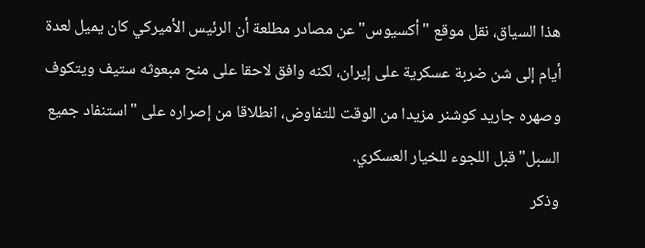هذا السياق، نقل موقع "أكسيوس" عن مصادر مطلعة أن الرئيس الأميركي كان يميل لعدة أيام إلى شن ضربة عسكرية على إيران، لكنه وافق لاحقا على منح مبعوثه ستيف ويتكوف وصهره جاريد كوشنر مزيدا من الوقت للتفاوض، انطلاقا من إصراره على "استنفاد جميع السبل" قبل اللجوء للخيار العسكري.
وذكر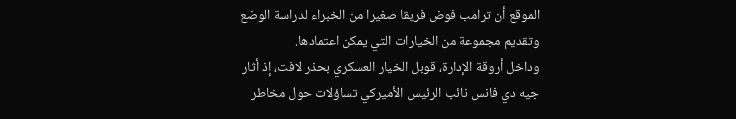الموقع أن ترامب فوض فريقا صغيرا من الخبراء لدراسة الوضع وتقديم مجموعة من الخيارات التي يمكن اعتمادها.
وداخل أروقة الإدارة، قوبل الخيار العسكري بحذر لافت، إذ أثار جيه دي فانس نائب الرئيس الأميركي تساؤلات حول مخاطر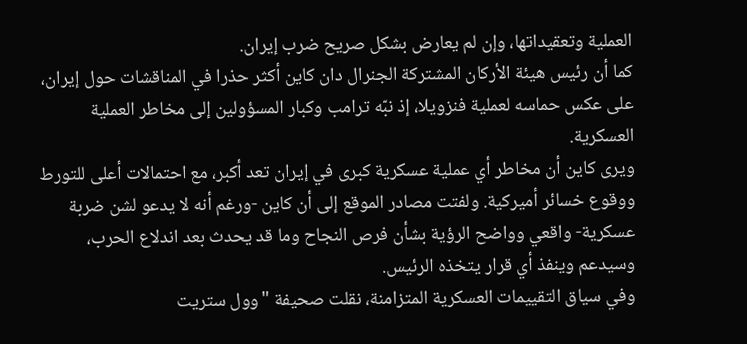العملية وتعقيداتها، وإن لم يعارض بشكل صريح ضرب إيران.
كما أن رئيس هيئة الأركان المشتركة الجنرال دان كاين أكثر حذرا في المناقشات حول إيران، على عكس حماسه لعملية فنزويلا، إذ نبّه ترامب وكبار المسؤولين إلى مخاطر العملية العسكرية.
ويرى كاين أن مخاطر أي عملية عسكرية كبرى في إيران تعد أكبر، مع احتمالات أعلى للتورط ووقوع خسائر أميركية. ولفتت مصادر الموقع إلى أن كاين -ورغم أنه لا يدعو لشن ضربة عسكرية- واقعي وواضح الرؤية بشأن فرص النجاح وما قد يحدث بعد اندلاع الحرب، وسيدعم وينفذ أي قرار يتخذه الرئيس.
وفي سياق التقييمات العسكرية المتزامنة، نقلت صحيفة "وول ستريت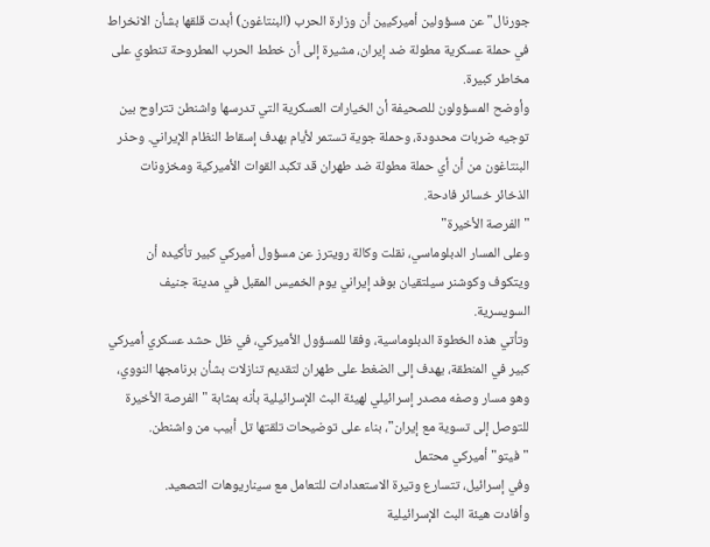جورنال" عن مسؤولين أميركيين أن وزارة الحرب (البنتاغون) أبدت قلقها بشأن الانخراط في حملة عسكرية مطولة ضد إيران، مشيرة إلى أن خطط الحرب المطروحة تنطوي على مخاطر كبيرة.
وأوضح المسؤولون للصحيفة أن الخيارات العسكرية التي تدرسها واشنطن تتراوح بين توجيه ضربات محدودة، وحملة جوية تستمر لأيام بهدف إسقاط النظام الإيراني. وحذر البنتاغون من أن أي حملة مطولة ضد طهران قد تكبد القوات الأميركية ومخزونات الذخائر خسائر فادحة.
"الفرصة الأخيرة"
وعلى المسار الدبلوماسي، نقلت وكالة رويترز عن مسؤول أميركي كبير تأكيده أن ويتكوف وكوشنر سيلتقيان بوفد إيراني يوم الخميس المقبل في مدينة جنيف السويسرية.
وتأتي هذه الخطوة الدبلوماسية، وفقا للمسؤول الأميركي، في ظل حشد عسكري أميركي كبير في المنطقة، يهدف إلى الضغط على طهران لتقديم تنازلات بشأن برنامجها النووي، وهو مسار وصفه مصدر إسرائيلي لهيئة البث الإسرائيلية بأنه بمثابة "الفرصة الأخيرة للتوصل إلى تسوية مع إيران"، بناء على توضيحات تلقتها تل أبيب من واشنطن.
"فيتو" أميركي محتمل
وفي إسرائيل، تتسارع وتيرة الاستعدادات للتعامل مع سيناريوهات التصعيد.
وأفادت هيئة البث الإسرائيلية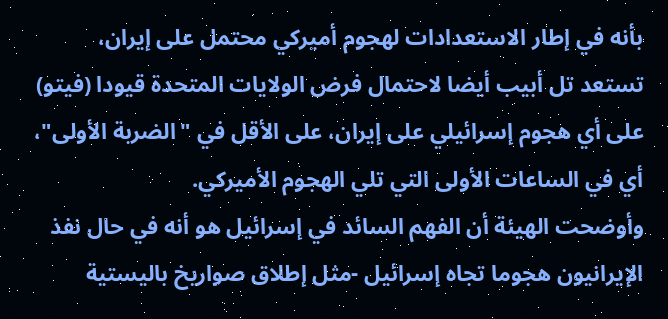بأنه في إطار الاستعدادات لهجوم أميركي محتمل على إيران، تستعد تل أبيب أيضا لاحتمال فرض الولايات المتحدة قيودا (فيتو) على أي هجوم إسرائيلي على إيران، على الأقل في "الضربة الأولى"، أي في الساعات الأولى التي تلي الهجوم الأميركي.
وأوضحت الهيئة أن الفهم السائد في إسرائيل هو أنه في حال نفذ الإيرانيون هجوما تجاه إسرائيل -مثل إطلاق صواريخ باليستية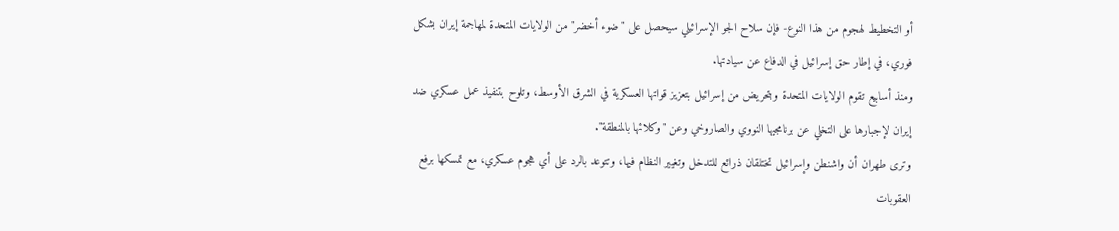أو التخطيط لهجوم من هذا النوع- فإن سلاح الجو الإسرائيلي سيحصل على "ضوء أخضر" من الولايات المتحدة لمهاجمة إيران بشكل فوري، في إطار حق إسرائيل في الدفاع عن سيادتها.
ومنذ أسابيع تقوم الولايات المتحدة وبتحريض من إسرائيل بتعزيز قواتها العسكرية في الشرق الأوسط، وتلوح بتنفيذ عمل عسكري ضد إيران لإجبارها على التخلي عن برنامجيها النووي والصاروخي وعن "وكلائها بالمنطقة".
وترى طهران أن واشنطن وإسرائيل تختلقان ذرائع للتدخل وتغيير النظام فيها، وتتوعد بالرد على أي هجوم عسكري، مع تمسكها برفع العقوبات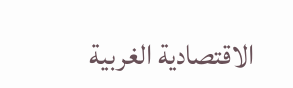الاقتصادية الغربية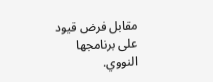مقابل فرض قيود على برنامجها النووي.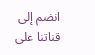انضم إلى قناتنا على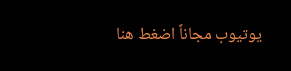يوتيوب مجاناً اضغط هنا